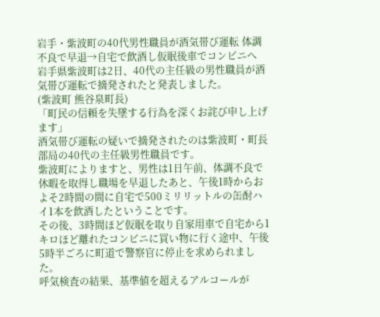岩手・紫波町の40代男性職員が酒気帯び運転 体調不良で早退→自宅で飲酒し仮眠後車でコンビニへ
岩手県紫波町は2日、40代の主任級の男性職員が酒気帯び運転で摘発されたと発表しました。
(紫波町 熊谷泉町長)
「町民の信頼を失墜する行為を深くお詫び申し上げます」
酒気帯び運転の疑いで摘発されたのは紫波町・町長部局の40代の主任級男性職員です。
紫波町によりますと、男性は1日午前、体調不良で休暇を取得し職場を早退したあと、午後1時からおよそ2時間の間に自宅で500ミリリットルの缶酎ハイ1本を飲酒したということです。
その後、3時間ほど仮眠を取り自家用車で自宅から1キロほど離れたコンビニに買い物に行く途中、午後5時半ごろに町道で警察官に停止を求められました。
呼気検査の結果、基準値を超えるアルコールが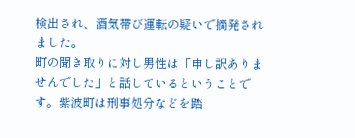検出され、酒気帯び運転の疑いで摘発されました。
町の聞き取りに対し男性は「申し訳ありませんでした」と話しているということです。紫波町は刑事処分などを踏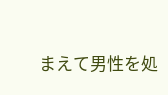まえて男性を処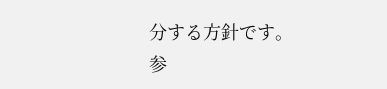分する方針です。
参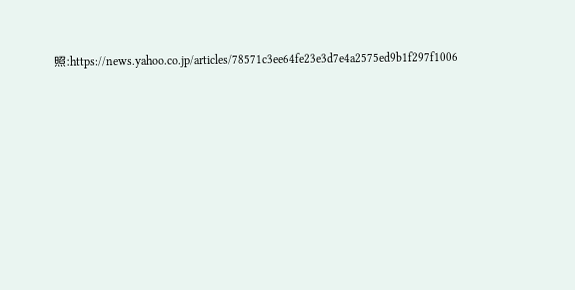照:https://news.yahoo.co.jp/articles/78571c3ee64fe23e3d7e4a2575ed9b1f297f1006